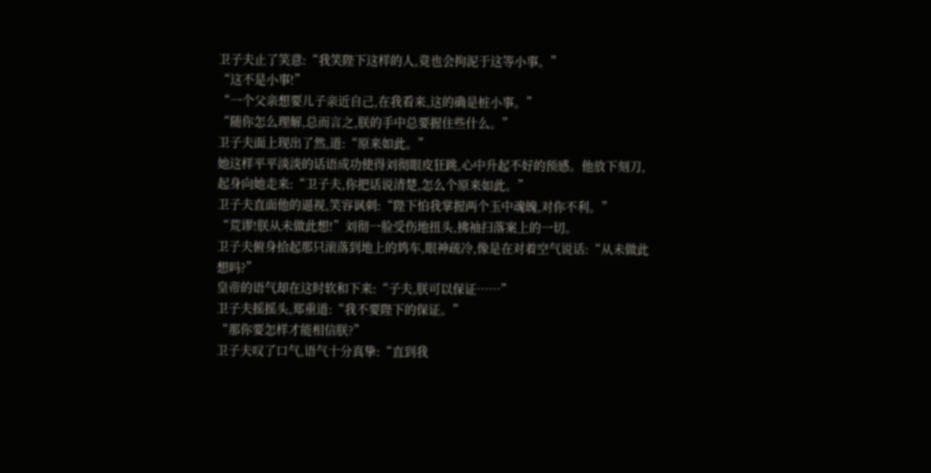卫子夫止了笑意:“我笑陛下这样的人,竟也会拘泥于这等小事。”
“这不是小事!”
“一个父亲想要儿子亲近自己,在我看来,这的确是桩小事。”
“随你怎么理解,总而言之,朕的手中总要握住些什么。”
卫子夫面上现出了然,道:“原来如此。”
她这样平平淡淡的话语成功使得刘彻眼皮狂跳,心中升起不好的预感。他放下刻刀,起身向她走来:“卫子夫,你把话说清楚,怎么个原来如此。”
卫子夫直面他的逼视,笑容讽刺:“陛下怕我掌握两个玉中魂魄,对你不利。”
“荒谬!朕从未做此想!”刘彻一脸受伤地扭头,拂袖扫落案上的一切。
卫子夫俯身拾起那只滚落到地上的鸩车,眼神疏冷,像是在对着空气说话:“从未做此想吗?”
皇帝的语气却在这时软和下来:“子夫,朕可以保证……”
卫子夫摇摇头,郑重道:“我不要陛下的保证。”
“那你要怎样才能相信朕?”
卫子夫叹了口气,语气十分真挚:“直到我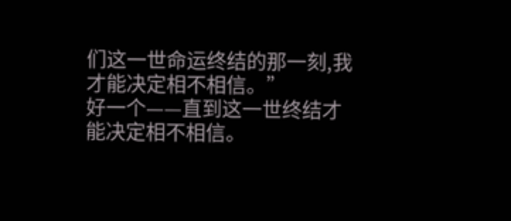们这一世命运终结的那一刻,我才能决定相不相信。”
好一个——直到这一世终结才能决定相不相信。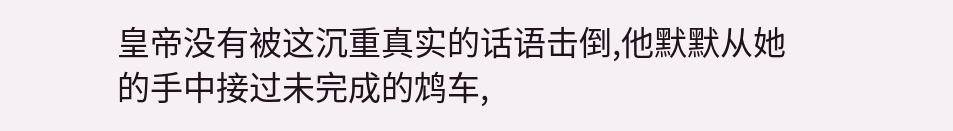皇帝没有被这沉重真实的话语击倒,他默默从她的手中接过未完成的鸩车,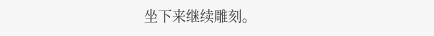坐下来继续雕刻。